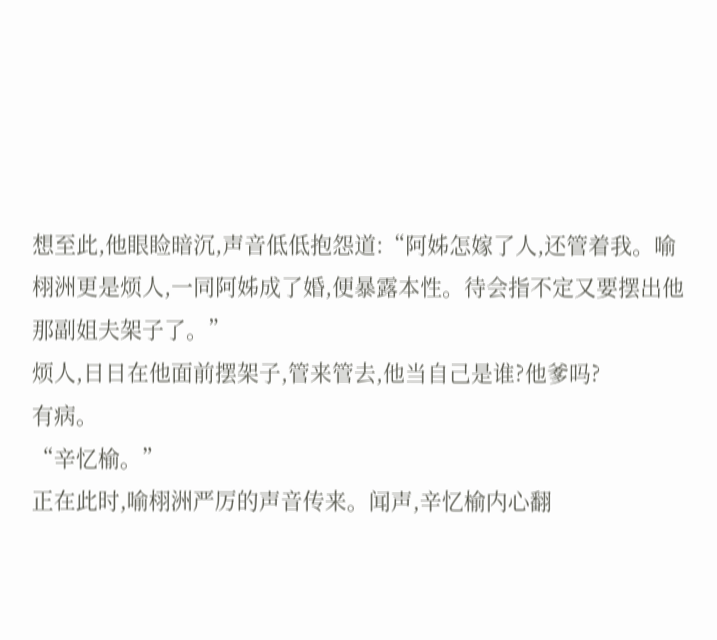想至此,他眼睑暗沉,声音低低抱怨道:“阿姊怎嫁了人,还管着我。喻栩洲更是烦人,一同阿姊成了婚,便暴露本性。待会指不定又要摆出他那副姐夫架子了。”
烦人,日日在他面前摆架子,管来管去,他当自己是谁?他爹吗?
有病。
“辛忆榆。”
正在此时,喻栩洲严厉的声音传来。闻声,辛忆榆内心翻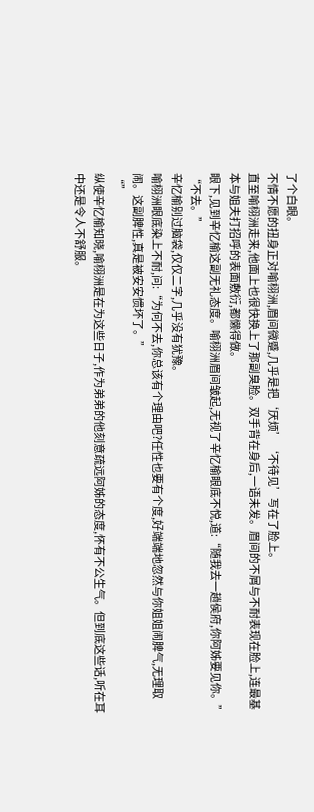了个白眼。
不情不愿的扭身正对喻栩洲,眉间微蹙,几乎是把‘厌烦’‘不待见’写在了脸上。
直至喻栩洲走来,他面上也很快换上了那副臭脸。双手背在身后,一语未发。眉间的不屑与不耐表现在脸上,连最基本与姐夫打招呼的表面敷衍,都懒得做。
眼下,见到辛忆榆这副无礼态度。喻栩洲眉间皱起,无视了辛忆榆眼底不悦,道:“随我去一趟侯府,你阿姊要见你。”
“不去。”
辛忆榆别过脑袋,仅仅二字,几乎没有犹豫。
喻栩洲眼底染上不耐,问:“为何不去,你总该有个理由吧?任性也要有个度,好端端地忽然与你姐姐闹脾气,无理取闹。这副脾性,真是被安安惯坏了。”
“”
纵使辛忆榆知晓,喻栩洲是在为这些日子,作为弟弟的他刻意疏远阿姊的态度,怀有不公生气。但到底这些话,听在耳中还是令人不舒服。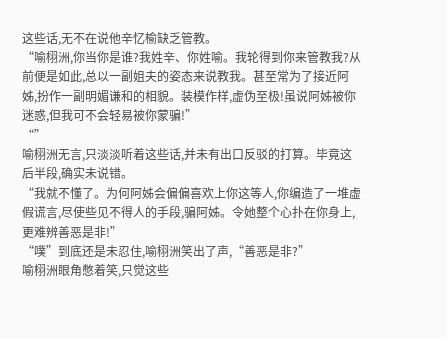这些话,无不在说他辛忆榆缺乏管教。
“喻栩洲,你当你是谁?我姓辛、你姓喻。我轮得到你来管教我?从前便是如此,总以一副姐夫的姿态来说教我。甚至常为了接近阿姊,扮作一副明媚谦和的相貌。装模作样,虚伪至极!虽说阿姊被你迷惑,但我可不会轻易被你蒙骗!”
“”
喻栩洲无言,只淡淡听着这些话,并未有出口反驳的打算。毕竟这后半段,确实未说错。
“我就不懂了。为何阿姊会偏偏喜欢上你这等人,你编造了一堆虚假谎言,尽使些见不得人的手段,骗阿姊。令她整个心扑在你身上,更难辨善恶是非!”
“噗”到底还是未忍住,喻栩洲笑出了声,“善恶是非?”
喻栩洲眼角憋着笑,只觉这些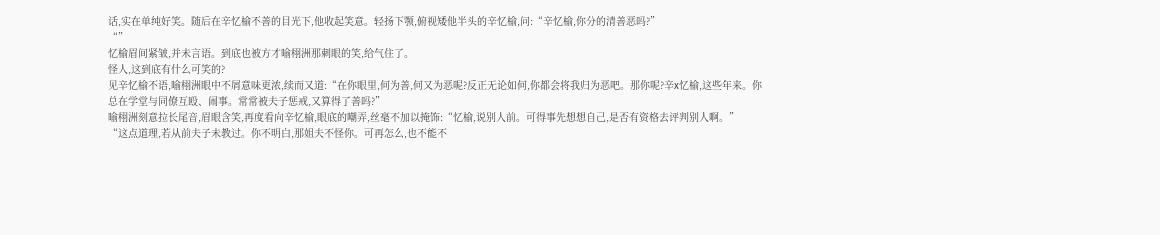话,实在单纯好笑。随后在辛忆榆不善的目光下,他收起笑意。轻扬下颚,俯视矮他半头的辛忆榆,问:“辛忆榆,你分的清善恶吗?”
“”
忆榆眉间紧皱,并未言语。到底也被方才喻栩洲那刺眼的笑,给气住了。
怪人,这到底有什么可笑的?
见辛忆榆不语,喻栩洲眼中不屑意味更浓,续而又道:“在你眼里,何为善,何又为恶呢?反正无论如何,你都会将我归为恶吧。那你呢?辛x忆榆,这些年来。你总在学堂与同僚互殴、闹事。常常被夫子惩戒,又算得了善吗?”
喻栩洲刻意拉长尾音,眉眼含笑,再度看向辛忆榆,眼底的嘲弄,丝毫不加以掩饰:“忆榆,说别人前。可得事先想想自己,是否有资格去评判别人啊。”
“这点道理,若从前夫子未教过。你不明白,那姐夫不怪你。可再怎么,也不能不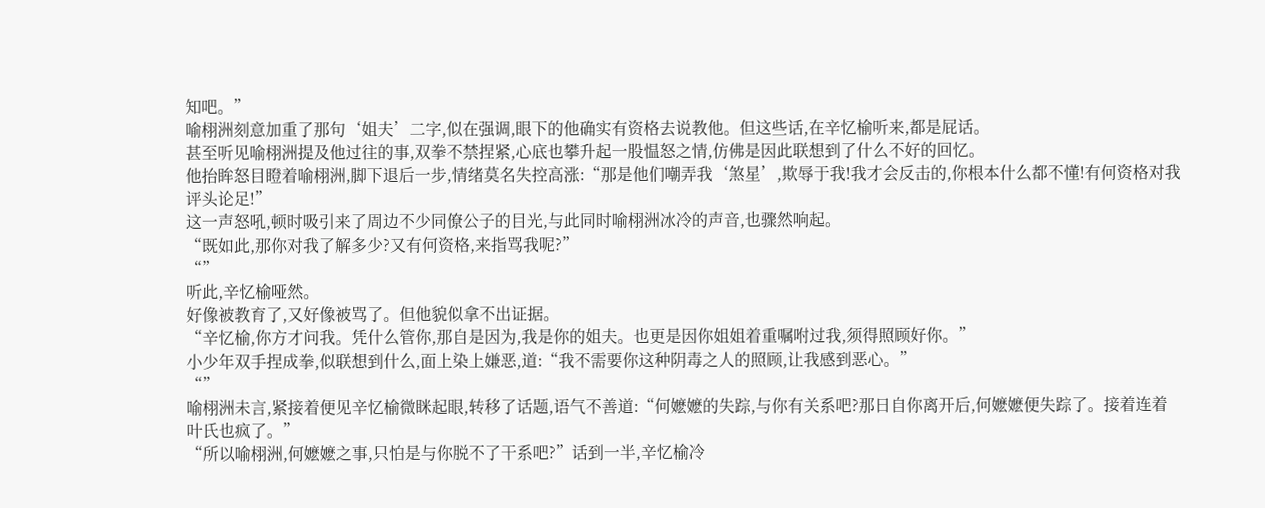知吧。”
喻栩洲刻意加重了那句‘姐夫’二字,似在强调,眼下的他确实有资格去说教他。但这些话,在辛忆榆听来,都是屁话。
甚至听见喻栩洲提及他过往的事,双拳不禁捏紧,心底也攀升起一股愠怒之情,仿佛是因此联想到了什么不好的回忆。
他抬眸怒目瞪着喻栩洲,脚下退后一步,情绪莫名失控高涨:“那是他们嘲弄我‘煞星’,欺辱于我!我才会反击的,你根本什么都不懂!有何资格对我评头论足!”
这一声怒吼,顿时吸引来了周边不少同僚公子的目光,与此同时喻栩洲冰冷的声音,也骤然响起。
“既如此,那你对我了解多少?又有何资格,来指骂我呢?”
“”
听此,辛忆榆哑然。
好像被教育了,又好像被骂了。但他貌似拿不出证据。
“辛忆榆,你方才问我。凭什么管你,那自是因为,我是你的姐夫。也更是因你姐姐着重嘱咐过我,须得照顾好你。”
小少年双手捏成拳,似联想到什么,面上染上嫌恶,道:“我不需要你这种阴毒之人的照顾,让我感到恶心。”
“”
喻栩洲未言,紧接着便见辛忆榆微眯起眼,转移了话题,语气不善道:“何嬷嬷的失踪,与你有关系吧?那日自你离开后,何嬷嬷便失踪了。接着连着叶氏也疯了。”
“所以喻栩洲,何嬷嬷之事,只怕是与你脱不了干系吧?”话到一半,辛忆榆冷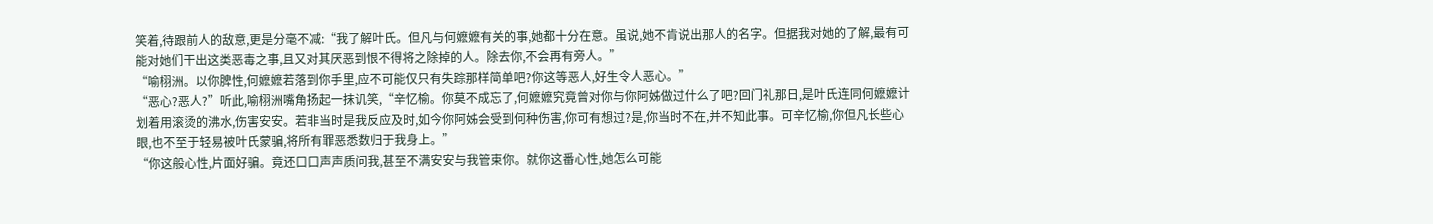笑着,待跟前人的敌意,更是分毫不减:“我了解叶氏。但凡与何嬷嬷有关的事,她都十分在意。虽说,她不肯说出那人的名字。但据我对她的了解,最有可能对她们干出这类恶毒之事,且又对其厌恶到恨不得将之除掉的人。除去你,不会再有旁人。”
“喻栩洲。以你脾性,何嬷嬷若落到你手里,应不可能仅只有失踪那样简单吧?你这等恶人,好生令人恶心。”
“恶心?恶人?”听此,喻栩洲嘴角扬起一抹讥笑,“辛忆榆。你莫不成忘了,何嬷嬷究竟曾对你与你阿姊做过什么了吧?回门礼那日,是叶氏连同何嬷嬷计划着用滚烫的沸水,伤害安安。若非当时是我反应及时,如今你阿姊会受到何种伤害,你可有想过?是,你当时不在,并不知此事。可辛忆榆,你但凡长些心眼,也不至于轻易被叶氏蒙骗,将所有罪恶悉数归于我身上。”
“你这般心性,片面好骗。竟还口口声声质问我,甚至不满安安与我管束你。就你这番心性,她怎么可能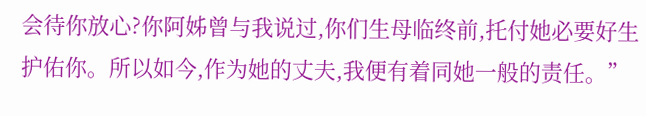会待你放心?你阿姊曾与我说过,你们生母临终前,托付她必要好生护佑你。所以如今,作为她的丈夫,我便有着同她一般的责任。”